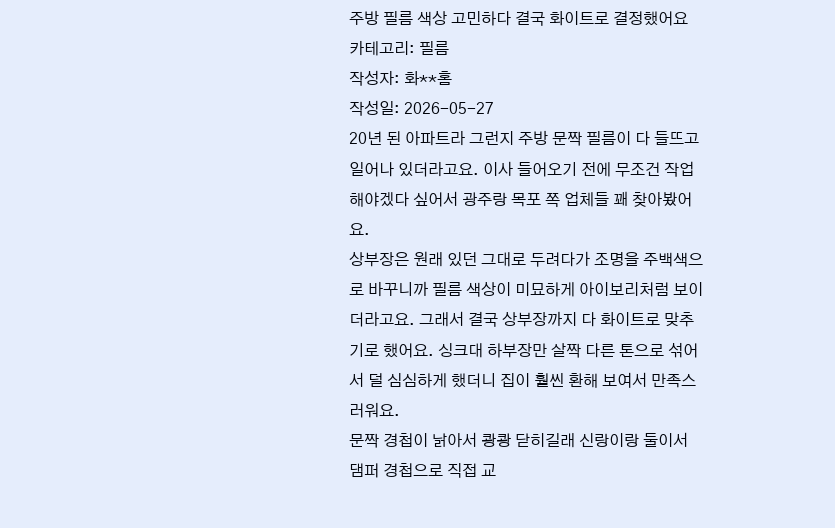주방 필름 색상 고민하다 결국 화이트로 결정했어요
카테고리: 필름
작성자: 화**홈
작성일: 2026-05-27
20년 된 아파트라 그런지 주방 문짝 필름이 다 들뜨고 일어나 있더라고요. 이사 들어오기 전에 무조건 작업해야겠다 싶어서 광주랑 목포 쪽 업체들 꽤 찾아봤어요.
상부장은 원래 있던 그대로 두려다가 조명을 주백색으로 바꾸니까 필름 색상이 미묘하게 아이보리처럼 보이더라고요. 그래서 결국 상부장까지 다 화이트로 맞추기로 했어요. 싱크대 하부장만 살짝 다른 톤으로 섞어서 덜 심심하게 했더니 집이 훨씬 환해 보여서 만족스러워요.
문짝 경첩이 낡아서 쾅쾅 닫히길래 신랑이랑 둘이서 댐퍼 경첩으로 직접 교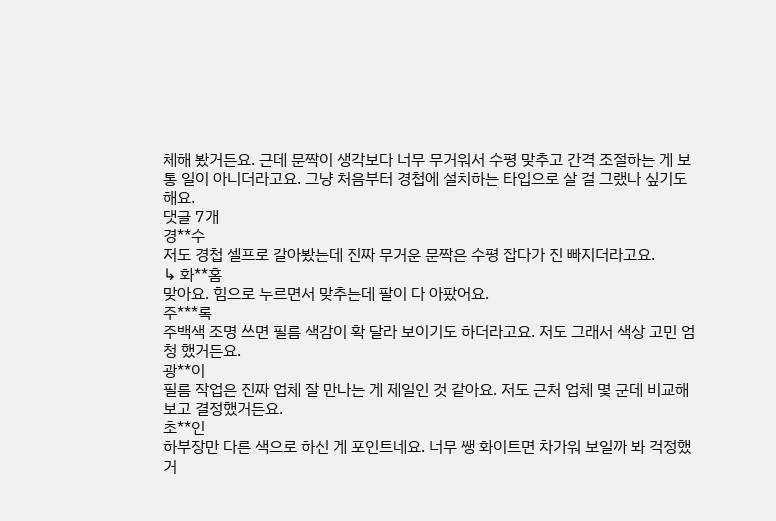체해 봤거든요. 근데 문짝이 생각보다 너무 무거워서 수평 맞추고 간격 조절하는 게 보통 일이 아니더라고요. 그냥 처음부터 경첩에 설치하는 타입으로 살 걸 그랬나 싶기도 해요.
댓글 7개
경**수
저도 경첩 셀프로 갈아봤는데 진짜 무거운 문짝은 수평 잡다가 진 빠지더라고요.
↳ 화**홈
맞아요. 힘으로 누르면서 맞추는데 팔이 다 아팠어요.
주***록
주백색 조명 쓰면 필름 색감이 확 달라 보이기도 하더라고요. 저도 그래서 색상 고민 엄청 했거든요.
광**이
필름 작업은 진짜 업체 잘 만나는 게 제일인 것 같아요. 저도 근처 업체 몇 군데 비교해 보고 결정했거든요.
초**인
하부장만 다른 색으로 하신 게 포인트네요. 너무 쌩 화이트면 차가워 보일까 봐 걱정했거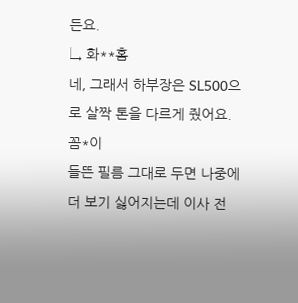든요.
↳ 화**홈
네, 그래서 하부장은 SL500으로 살짝 톤을 다르게 줬어요.
꼼*이
들뜬 필름 그대로 두면 나중에 더 보기 싫어지는데 이사 전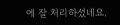에 잘 처리하셨네요.